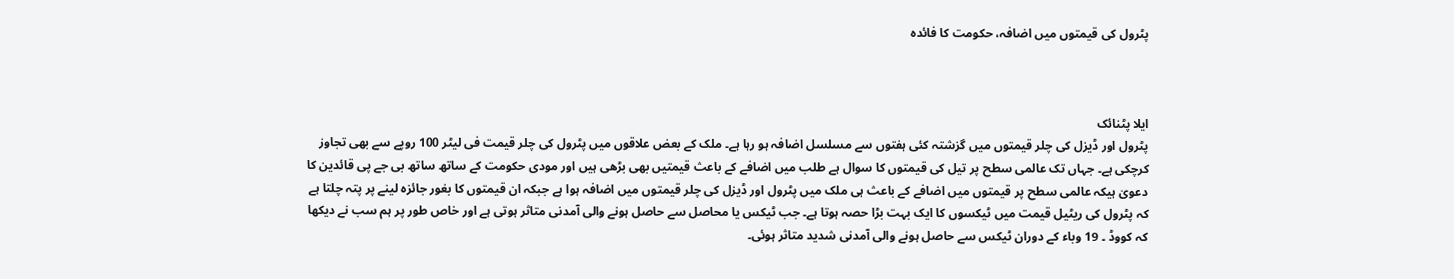پٹرول کی قیمتوں میں اضافہ، حکومت کا فائدہ



ایلا پٹنائک
پٹرول اور ڈیزل کی چلر قیمتوں میں گزشتہ کئی ہفتوں سے مسلسل اضافہ ہو رہا ہے۔ ملک کے بعض علاقوں میں پٹرول کی چلر قیمت فی لیٹر 100 روپے سے بھی تجاوز کرچکی ہے۔ جہاں تک عالمی سطح پر تیل کی قیمتوں کا سوال ہے طلب میں اضافے کے باعث قیمتیں بھی بڑھی ہیں اور مودی حکومت کے ساتھ ساتھ بی جے پی قائدین کا دعویٰ ہیکہ عالمی سطح پر قیمتوں میں اضافے کے باعث ہی ملک میں پٹرول اور ڈیزل کی چلر قیمتوں میں اضافہ ہوا ہے جبکہ ان قیمتوں کا بغور جائزہ لینے پر پتہ چلتا ہے کہ پٹرول کی ریٹیل قیمت میں ٹیکسوں کا ایک بہت بڑا حصہ ہوتا ہے۔ جب ٹیکس یا محاصل سے حاصل ہونے والی آمدنی متاثر ہوتی ہے اور خاص طور پر ہم سب نے دیکھا کہ کووڈ ۔ 19 وباء کے دوران ٹیکس سے حاصل ہونے والی آمدنی شدید متاثر ہوئی۔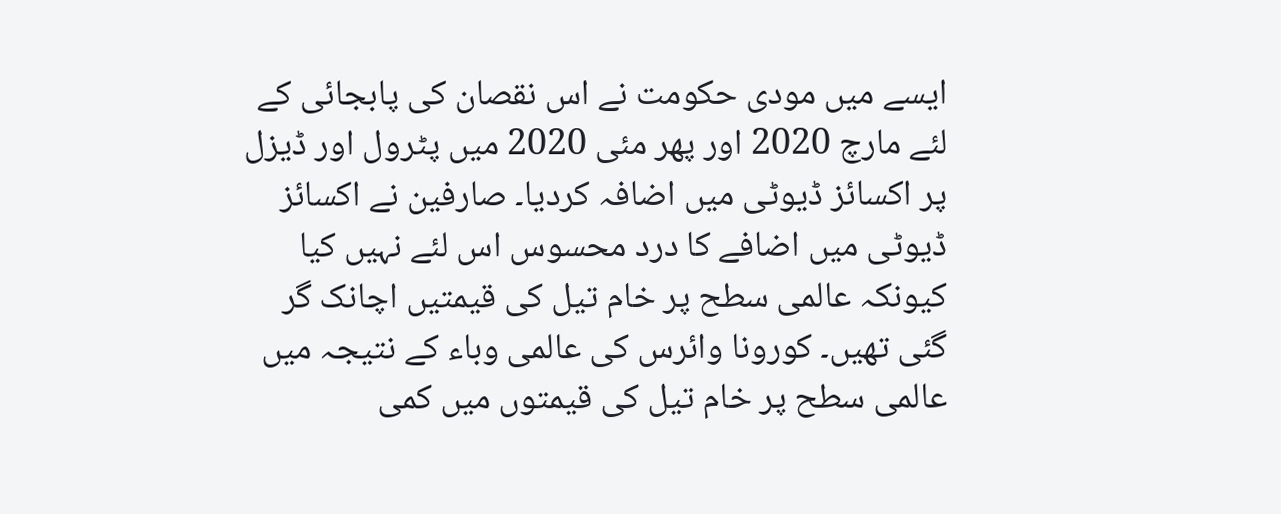ایسے میں مودی حکومت نے اس نقصان کی پابجائی کے لئے مارچ 2020 اور پھر مئی 2020 میں پٹرول اور ڈیزل پر اکسائز ڈیوٹی میں اضافہ کردیا۔ صارفین نے اکسائز ڈیوٹی میں اضافے کا درد محسوس اس لئے نہیں کیا کیونکہ عالمی سطح پر خام تیل کی قیمتیں اچانک گر گئی تھیں۔ کورونا وائرس کی عالمی وباء کے نتیجہ میں عالمی سطح پر خام تیل کی قیمتوں میں کمی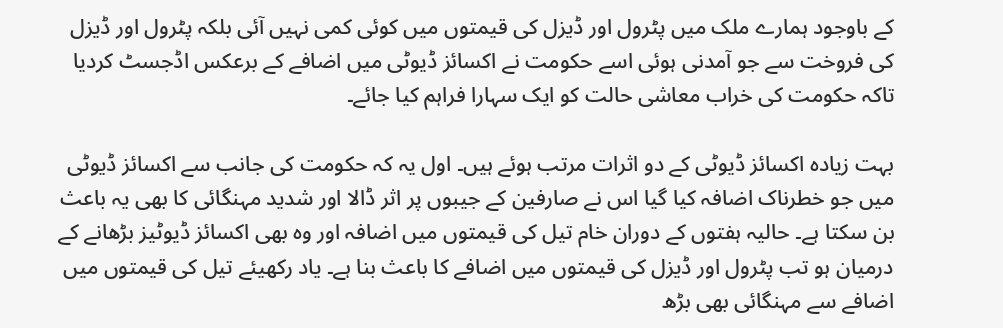کے باوجود ہمارے ملک میں پٹرول اور ڈیزل کی قیمتوں میں کوئی کمی نہیں آئی بلکہ پٹرول اور ڈیزل کی فروخت سے جو آمدنی ہوئی اسے حکومت نے اکسائز ڈیوٹی میں اضافے کے برعکس اڈجسٹ کردیا تاکہ حکومت کی خراب معاشی حالت کو ایک سہارا فراہم کیا جائے۔

بہت زیادہ اکسائز ڈیوٹی کے دو اثرات مرتب ہوئے ہیں۔ اول یہ کہ حکومت کی جانب سے اکسائز ڈیوٹی میں جو خطرناک اضافہ کیا گیا اس نے صارفین کے جیبوں پر اثر ڈالا اور شدید مہنگائی کا بھی یہ باعث بن سکتا ہے۔ حالیہ ہفتوں کے دوران خام تیل کی قیمتوں میں اضافہ اور وہ بھی اکسائز ڈیوٹیز بڑھانے کے درمیان ہو تب پٹرول اور ڈیزل کی قیمتوں میں اضافے کا باعث بنا ہے۔ یاد رکھیئے تیل کی قیمتوں میں اضافے سے مہنگائی بھی بڑھ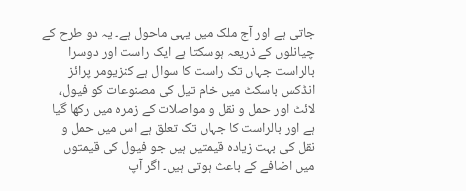جاتی ہے اور آج ملک میں یہی ماحول ہے۔ یہ دو طرح کے چیانلوں کے ذریعہ ہوسکتا ہے ایک راست اور دوسرا بالراست جہاں تک راست کا سوال ہے کنزیومر پرائز انڈکس باسکٹ میں خام تیل کی مصنوعات کو فیول، لائٹ اور حمل و نقل و مواصلات کے زمرہ میں رکھا گیا ہے اور بالراست کا جہاں تک تعلق ہے اس میں حمل و نقل کی بہت زیادہ قیمتیں ہیں جو فیول کی قیمتوں میں اضافے کے باعث ہوتی ہیں۔ اگر آپ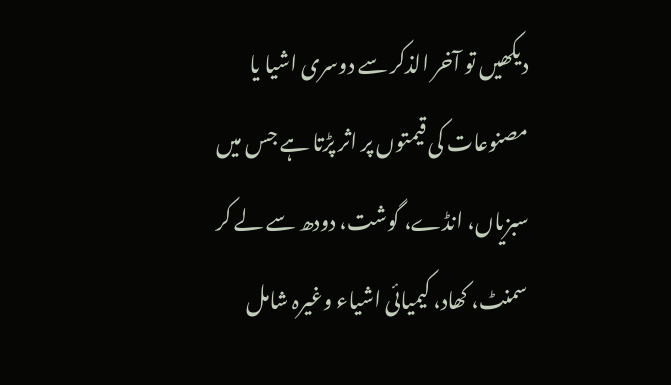دیکھیں تو آخر الذکر سے دوسری اشیا یا مصنوعات کی قیمتوں پر اثر پڑتا ہے جس میں سبزیاں، انڈے، گوشت، دودھ سے لے کر سمنٹ، کھاد، کیمیائی اشیاء وغیرہ شامل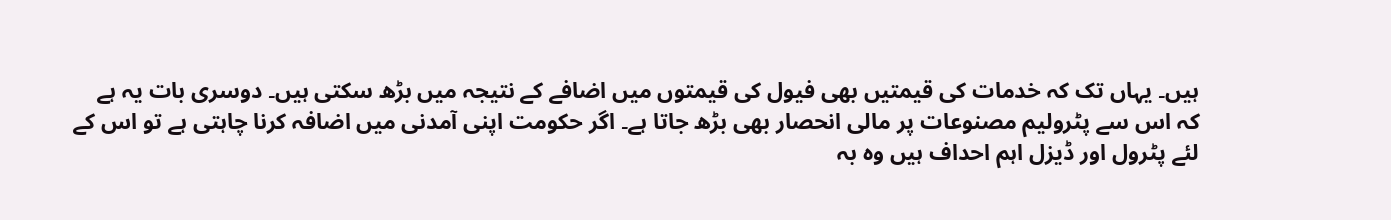ہیں۔ یہاں تک کہ خدمات کی قیمتیں بھی فیول کی قیمتوں میں اضافے کے نتیجہ میں بڑھ سکتی ہیں۔ دوسری بات یہ ہے کہ اس سے پٹرولیم مصنوعات پر مالی انحصار بھی بڑھ جاتا ہے۔ اگر حکومت اپنی آمدنی میں اضافہ کرنا چاہتی ہے تو اس کے لئے پٹرول اور ڈیزل اہم احداف ہیں وہ بہ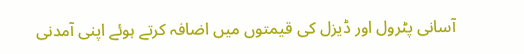آسانی پٹرول اور ڈیزل کی قیمتوں میں اضافہ کرتے ہوئے اپنی آمدنی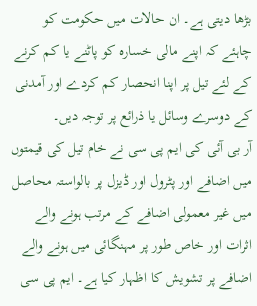بڑھا دیتی ہے۔ ان حالات میں حکومت کو چاہئے کہ اپنے مالی خسارہ کو پاٹنے یا کم کرنے کے لئے تیل پر اپنا انحصار کم کردے اور آمدنی کے دوسرے وسائل یا ذرائع پر توجہ دیں۔
آر بی آئی کی ایم پی سی نے خام تیل کی قیمتوں میں اضافے اور پٹرول اور ڈیزل پر بالواستہ محاصل میں غیر معمولی اضافے کے مرتب ہونے والے اثرات اور خاص طور پر مہنگائی میں ہونے والے اضافے پر تشویش کا اظہار کیا ہے۔ ایم پی سی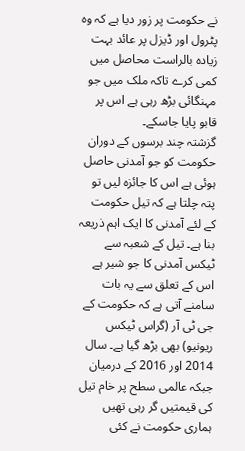نے حکومت پر زور دیا ہے کہ وہ پٹرول اور ڈیزل پر عائد بہت زیادہ بالراست محاصل میں کمی کرے تاکہ ملک میں جو مہنگائی بڑھ رہی ہے اس پر قابو پایا جاسکے۔
گزشتہ چند برسوں کے دوران حکومت کو جو آمدنی حاصل ہوئی ہے اس کا جائزہ لیں تو پتہ چلتا ہے کہ تیل حکومت کے لئے آمدنی کا ایک اہم ذریعہ بنا ہے۔ تیل کے شعبہ سے ٹیکس آمدنی کا جو شیر ہے اس کے تعلق سے یہ بات سامنے آتی ہے کہ حکومت کے جی ٹی آر (گراس ٹیکس ریونیو) بھی بڑھ گیا ہے۔ سال 2014 اور 2016 کے درمیان جبکہ عالمی سطح پر خام تیل کی قیمتیں گر رہی تھیں ہماری حکومت نے کئی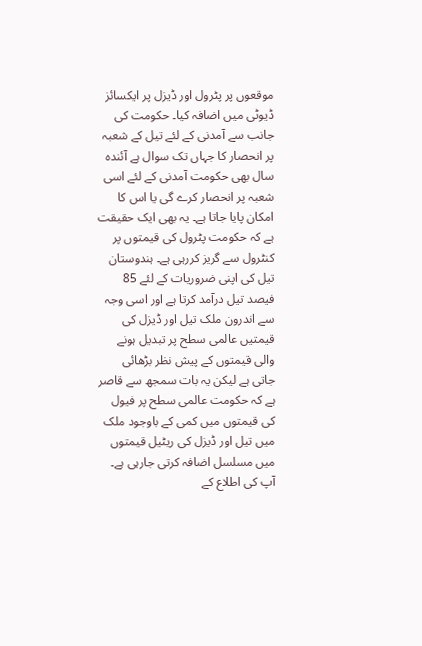موقعوں پر پٹرول اور ڈیزل پر ایکسائز ڈیوٹی میں اضافہ کیا۔ حکومت کی جانب سے آمدنی کے لئے تیل کے شعبہ پر انحصار کا جہاں تک سوال ہے آئندہ سال بھی حکومت آمدنی کے لئے اسی شعبہ پر انحصار کرے گی یا اس کا امکان پایا جاتا ہے۔ یہ بھی ایک حقیقت ہے کہ حکومت پٹرول کی قیمتوں پر کنٹرول سے گریز کررہی ہے۔ ہندوستان تیل کی اپنی ضروریات کے لئے 85 فیصد تیل درآمد کرتا ہے اور اسی وجہ سے اندرون ملک تیل اور ڈیزل کی قیمتیں عالمی سطح پر تبدیل ہونے والی قیمتوں کے پیش نظر بڑھائی جاتی ہے لیکن یہ بات سمجھ سے قاصر ہے کہ حکومت عالمی سطح پر فیول کی قیمتوں میں کمی کے باوجود ملک میں تیل اور ڈیزل کی ریٹیل قیمتوں میں مسلسل اضافہ کرتی جارہی ہے۔ آپ کی اطلاع کے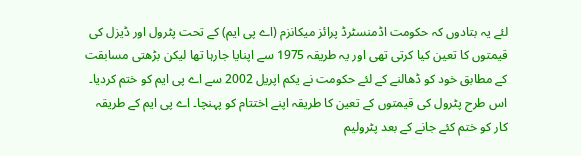لئے یہ بتادوں کہ حکومت اڈمنسٹرڈ پرائز میکانزم (اے پی ایم) کے تحت پٹرول اور ڈیزل کی قیمتوں کا تعین کیا کرتی تھی اور یہ طریقہ 1975 سے اپنایا جارہا تھا لیکن بڑھتی مسابقت کے مطابق خود کو ڈھالنے کے لئے حکومت نے یکم اپریل 2002 سے اے پی ایم کو ختم کردیا۔ اس طرح پٹرول کی قیمتوں کے تعین کا طریقہ اپنے اختتام کو پہنچا۔ اے پی ایم کے طریقہ کار کو ختم کئے جانے کے بعد پٹرولیم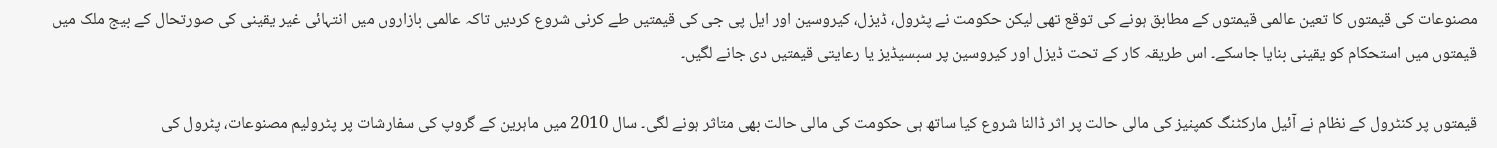مصنوعات کی قیمتوں کا تعین عالمی قیمتوں کے مطابق ہونے کی توقع تھی لیکن حکومت نے پٹرول، ڈیزل، کیروسین اور ایل پی جی کی قیمتیں طے کرنی شروع کردیں تاکہ عالمی بازاروں میں انتہائی غیر یقینی کی صورتحال کے بیج ملک میں قیمتوں میں استحکام کو یقینی بنایا جاسکے۔ اس طریقہ کار کے تحت ڈیزل اور کیروسین پر سبسیڈیز یا رعایتی قیمتیں دی جانے لگیں۔

قیمتوں پر کنٹرول کے نظام نے آئیل مارکٹنگ کمپنیز کی مالی حالت پر اثر ڈالنا شروع کیا ساتھ ہی حکومت کی مالی حالت بھی متاثر ہونے لگی۔ سال 2010 میں ماہرین کے گروپ کی سفارشات پر پٹرولیم مصنوعات، پٹرول کی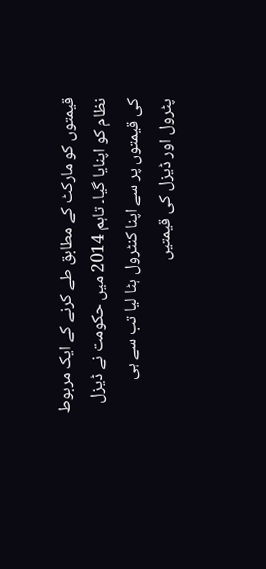قیمتوں کو مارکٹ کے مطابق طے کرنے کے ایک مربوط نظام کو اپنایا گیا۔ تاہم 2014 میں حکومت نے ڈیزل کی قیمتوں پر سے اپنا کنٹرول ہٹا لیا تب سے ہی پٹرول اور ڈیزل کی قیمتیں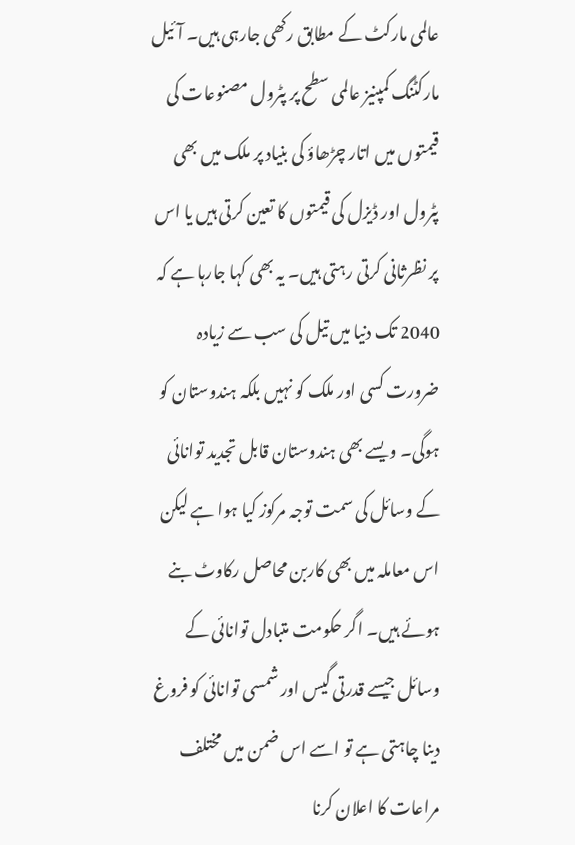عالمی مارکٹ کے مطابق رکھی جارہی ہیں۔ آئیل مارکٹنگ کمپنیز عالمی سطح پر پٹرول مصنوعات کی قیمتوں میں اتار چڑھاؤ کی بنیاد پر ملک میں بھی پٹرول اور ڈیزل کی قیمتوں کا تعین کرتی ہیں یا اس پر نظرثانی کرتی رہتی ہیں۔ یہ بھی کہا جارہا ہے کہ 2040 تک دنیا میں تیل کی سب سے زیادہ ضرورت کسی اور ملک کو نہیں بلکہ ہندوستان کو ہوگی۔ ویسے بھی ہندوستان قابل تجدید توانائی کے وسائل کی سمت توجہ مرکوز کیا ہوا ہے لیکن اس معاملہ میں بھی کاربن محاصل رکاوٹ بنے ہوئے ہیں۔ اگر حکومت متبادل توانائی کے وسائل جیسے قدرتی گیس اور شمسی توانائی کو فروغ دینا چاہتی ہے تو اسے اس ضمن میں مختلف مراعات کا اعلان کرنا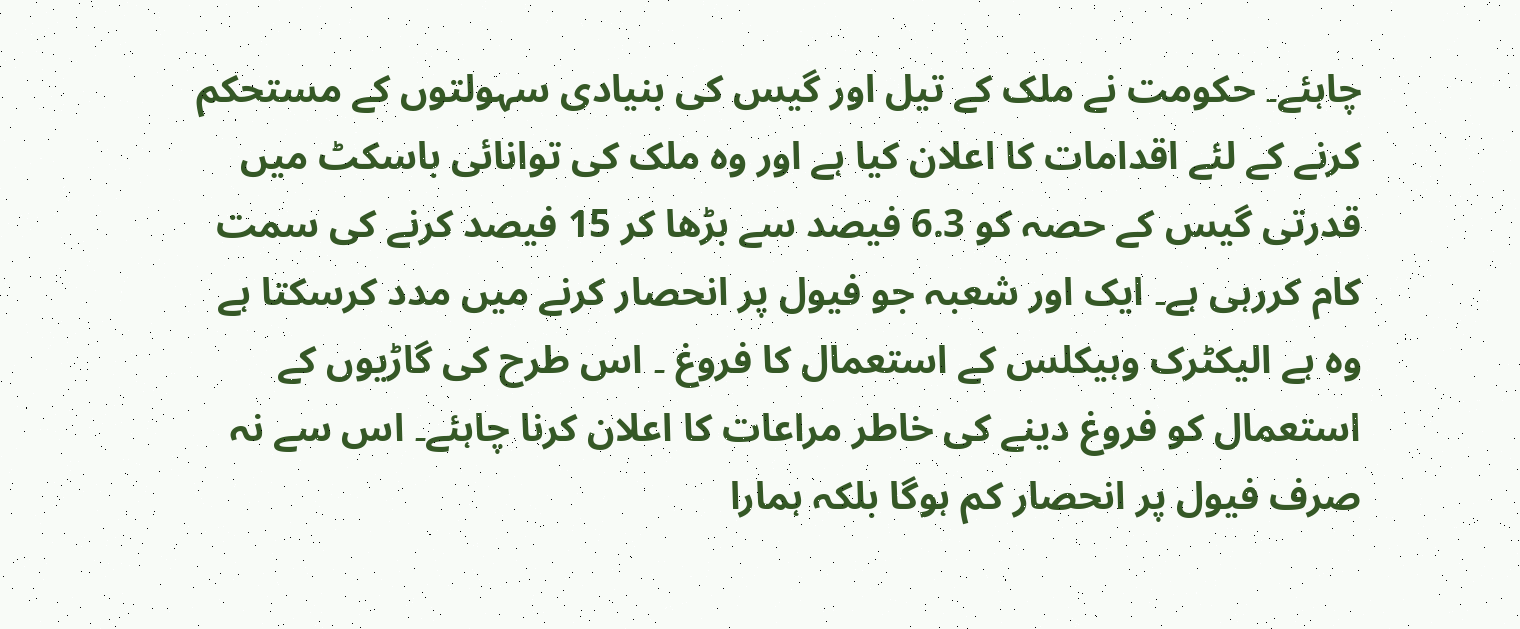چاہئے۔ حکومت نے ملک کے تیل اور گیس کی بنیادی سہولتوں کے مستحکم کرنے کے لئے اقدامات کا اعلان کیا ہے اور وہ ملک کی توانائی باسکٹ میں قدرتی گیس کے حصہ کو 6.3 فیصد سے بڑھا کر 15 فیصد کرنے کی سمت کام کررہی ہے۔ ایک اور شعبہ جو فیول پر انحصار کرنے میں مدد کرسکتا ہے وہ ہے الیکٹرک وہیکلس کے استعمال کا فروغ ۔ اس طرح کی گاڑیوں کے استعمال کو فروغ دینے کی خاطر مراعات کا اعلان کرنا چاہئے۔ اس سے نہ صرف فیول پر انحصار کم ہوگا بلکہ ہمارا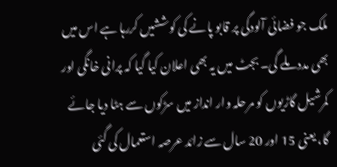ملک جو فضائی آلودگی پر قابو پانے کی کوششیں کررہا ہے اس میں بھی مدد ملے گی۔ بجٹ میں یہ بھی اعلان کیا گیا کہ پرانی خانگی اور کمرشیل گاڑیوں کو مرحلہ وار انداز میں سڑکوں سے ہٹا دیا جائے گا، یعنی 15 اور 20 سال سے زائد عرصہ استعمال کی گئی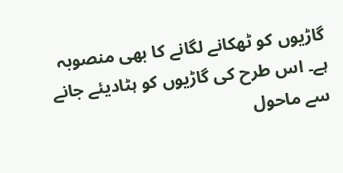گاڑیوں کو ٹھکانے لگانے کا بھی منصوبہ ہے۔ اس طرح کی گاڑیوں کو ہٹادیئے جانے سے ماحول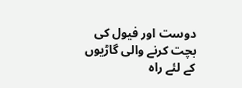دوست اور فیول کی بچت کرنے والی گاڑیوں کے لئے راہ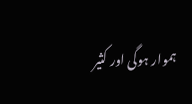ہموار ہوگی اور کثیر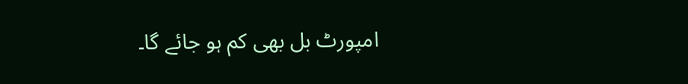امپورٹ بل بھی کم ہو جائے گا۔